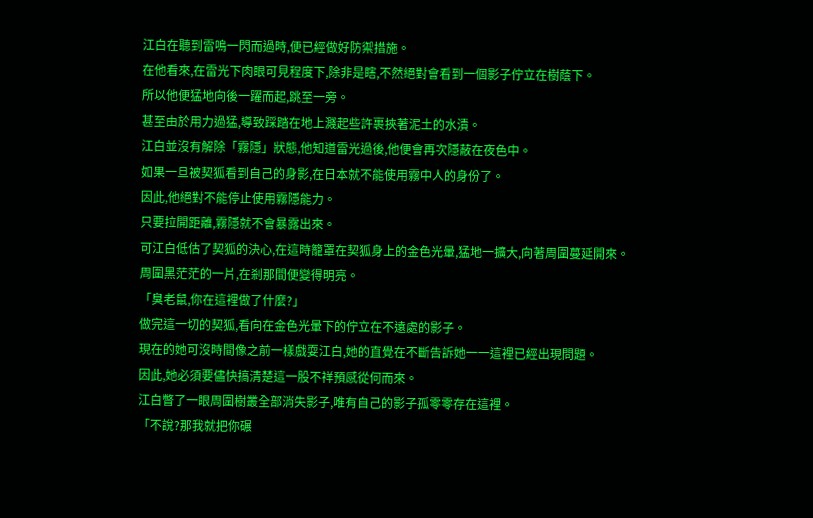江白在聽到雷鳴一閃而過時,便已經做好防禦措施。
在他看來,在雷光下肉眼可見程度下,除非是瞎,不然絕對會看到一個影子佇立在樹蔭下。
所以他便猛地向後一躍而起,跳至一旁。
甚至由於用力過猛,導致踩踏在地上濺起些許裹挾著泥土的水漬。
江白並沒有解除「霧隱」狀態,他知道雷光過後,他便會再次隱蔽在夜色中。
如果一旦被契狐看到自己的身影,在日本就不能使用霧中人的身份了。
因此,他絕對不能停止使用霧隱能力。
只要拉開距離,霧隱就不會暴露出來。
可江白低估了契狐的決心,在這時籠罩在契狐身上的金色光暈,猛地一擴大,向著周圍蔓延開來。
周圍黑茫茫的一片,在剎那間便變得明亮。
「臭老鼠,你在這裡做了什麼?」
做完這一切的契狐,看向在金色光暈下的佇立在不遠處的影子。
現在的她可沒時間像之前一樣戲耍江白,她的直覺在不斷告訴她一一這裡已經出現問題。
因此,她必須要儘快搞清楚這一股不祥預感從何而來。
江白瞥了一眼周圍樹叢全部消失影子,唯有自己的影子孤零零存在這裡。
「不說?那我就把你碾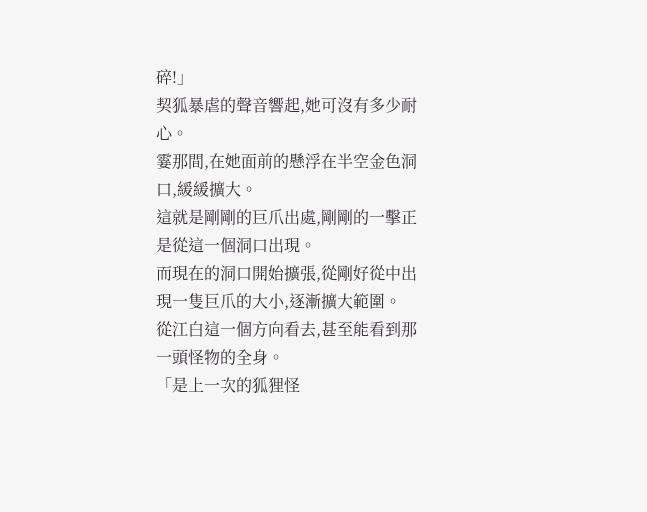碎!」
契狐暴虐的聲音響起,她可沒有多少耐心。
霎那間,在她面前的懸浮在半空金色洞口,緩緩擴大。
這就是剛剛的巨爪出處,剛剛的一擊正是從這一個洞口出現。
而現在的洞口開始擴張,從剛好從中出現一隻巨爪的大小,逐漸擴大範圍。
從江白這一個方向看去,甚至能看到那一頭怪物的全身。
「是上一次的狐狸怪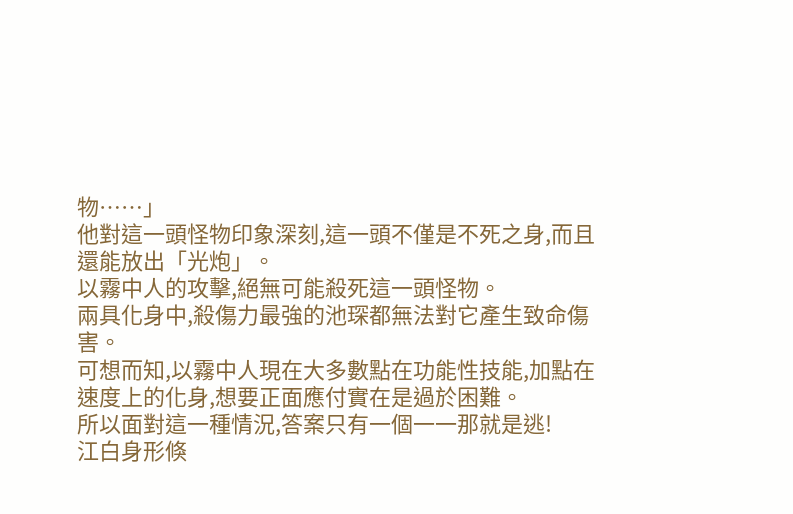物……」
他對這一頭怪物印象深刻,這一頭不僅是不死之身,而且還能放出「光炮」。
以霧中人的攻擊,絕無可能殺死這一頭怪物。
兩具化身中,殺傷力最強的池琛都無法對它產生致命傷害。
可想而知,以霧中人現在大多數點在功能性技能,加點在速度上的化身,想要正面應付實在是過於困難。
所以面對這一種情況,答案只有一個一一那就是逃!
江白身形倏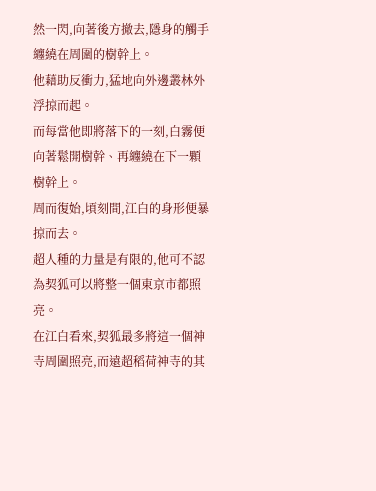然一閃,向著後方撤去,隱身的觸手纏繞在周圍的樹幹上。
他藉助反衝力,猛地向外邊叢林外浮掠而起。
而每當他即將落下的一刻,白霧便向著鬆開樹幹、再纏繞在下一顆樹幹上。
周而復始,頃刻間,江白的身形便暴掠而去。
超人種的力量是有限的,他可不認為契狐可以將整一個東京市都照亮。
在江白看來,契狐最多將這一個神寺周圍照亮,而遠超稻荷神寺的其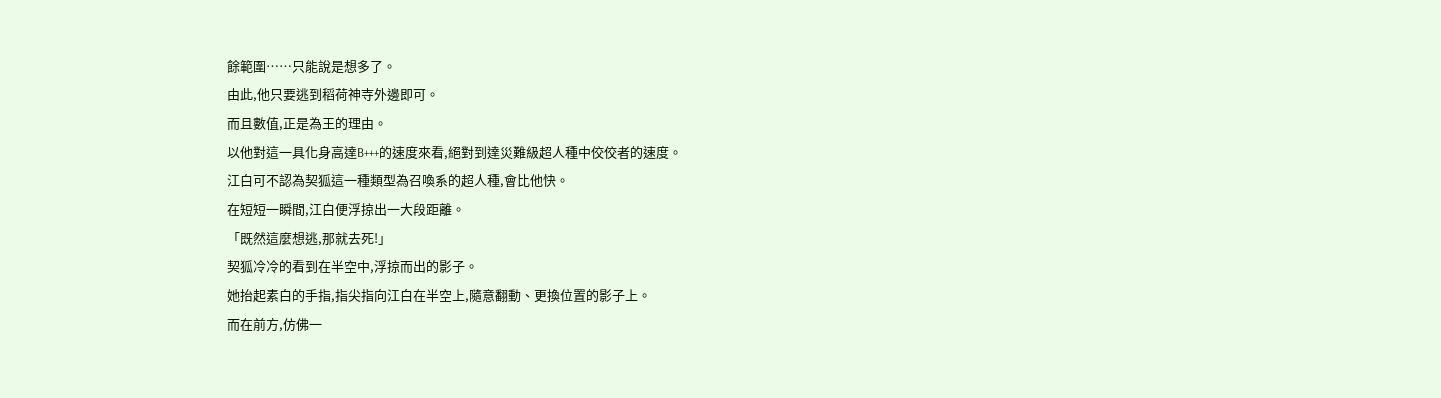餘範圍……只能說是想多了。
由此,他只要逃到稻荷神寺外邊即可。
而且數值,正是為王的理由。
以他對這一具化身高達B+++的速度來看,絕對到達災難級超人種中佼佼者的速度。
江白可不認為契狐這一種類型為召喚系的超人種,會比他快。
在短短一瞬間,江白便浮掠出一大段距離。
「既然這麼想逃,那就去死!」
契狐冷冷的看到在半空中,浮掠而出的影子。
她抬起素白的手指,指尖指向江白在半空上,隨意翻動、更換位置的影子上。
而在前方,仿佛一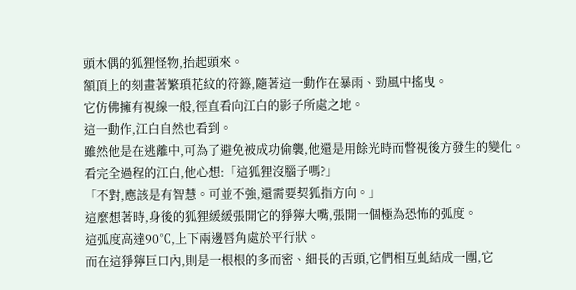頭木偶的狐狸怪物,抬起頭來。
額頂上的刻畫著繁瑣花紋的符籙,隨著這一動作在暴雨、勁風中搖曳。
它仿佛擁有視線一般,徑直看向江白的影子所處之地。
這一動作,江白自然也看到。
雖然他是在逃離中,可為了避免被成功偷襲,他還是用餘光時而瞥視後方發生的變化。
看完全過程的江白,他心想:「這狐狸沒腦子嗎?」
「不對,應該是有智慧。可並不強,還需要契狐指方向。」
這麼想著時,身後的狐狸緩緩張開它的猙獰大嘴,張開一個極為恐怖的弧度。
這弧度高達90℃,上下兩邊唇角處於平行狀。
而在這猙獰巨口內,則是一根根的多而密、細長的舌頭,它們相互虬結成一團,它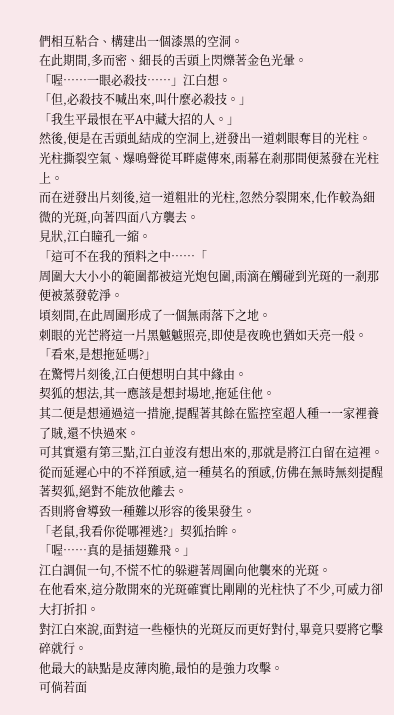們相互粘合、構建出一個漆黑的空洞。
在此期間,多而密、細長的舌頭上閃爍著金色光暈。
「喔……一眼必殺技……」江白想。
「但,必殺技不喊出來,叫什麼必殺技。」
「我生平最恨在平A中藏大招的人。」
然後,便是在舌頭虬結成的空洞上,迸發出一道刺眼奪目的光柱。
光柱撕裂空氣、爆鳴聲從耳畔處傳來,雨幕在剎那間便蒸發在光柱上。
而在迸發出片刻後,這一道粗壯的光柱,忽然分裂開來,化作較為細微的光斑,向著四面八方襲去。
見狀,江白瞳孔一縮。
「這可不在我的預料之中……「
周圍大大小小的範圍都被這光炮包圍,雨滴在觸碰到光斑的一剎那便被蒸發乾淨。
頃刻間,在此周圍形成了一個無雨落下之地。
刺眼的光芒將這一片黑魆魆照亮,即使是夜晚也猶如天亮一般。
「看來,是想拖延嗎?」
在驚愕片刻後,江白便想明白其中緣由。
契狐的想法,其一應該是想封場地,拖延住他。
其二便是想通過這一措施,提醒著其餘在監控室超人種一一家裡養了賊,還不快過來。
可其實還有第三點,江白並沒有想出來的,那就是將江白留在這裡。
從而延遲心中的不祥預感,這一種莫名的預感,仿佛在無時無刻提醒著契狐,絕對不能放他離去。
否則將會導致一種難以形容的後果發生。
「老鼠,我看你從哪裡逃?」契狐抬眸。
「喔……真的是插翅難飛。」
江白調侃一句,不慌不忙的躲避著周圍向他襲來的光斑。
在他看來,這分散開來的光斑確實比剛剛的光柱快了不少,可威力卻大打折扣。
對江白來說,面對這一些極快的光斑反而更好對付,畢竟只要將它擊碎就行。
他最大的缺點是皮薄肉脆,最怕的是強力攻擊。
可倘若面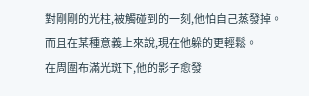對剛剛的光柱,被觸碰到的一刻,他怕自己蒸發掉。
而且在某種意義上來說,現在他躲的更輕鬆。
在周圍布滿光斑下,他的影子愈發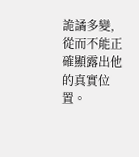詭譎多變,從而不能正確顯露出他的真實位置。